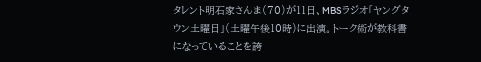タレント明石家さんま(70)が11日、MBSラジオ「ヤングタウン土曜日」(土曜午後10時)に出演。トーク術が教科書になっていることを誇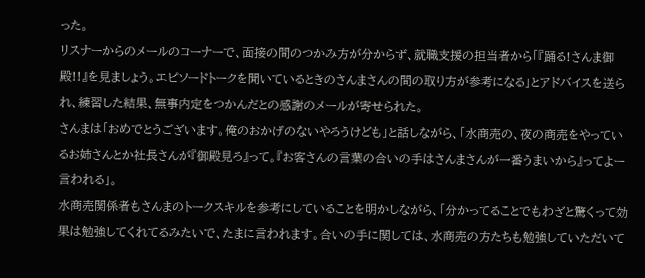った。
リスナーからのメールのコーナーで、面接の間のつかみ方が分からず、就職支援の担当者から「『踊る!さんま御殿!!』を見ましょう。エピソードトークを聞いているときのさんまさんの間の取り方が参考になる」とアドバイスを送られ、練習した結果、無事内定をつかんだとの感謝のメールが寄せられた。
さんまは「おめでとうございます。俺のおかげのないやろうけども」と話しながら、「水商売の、夜の商売をやっているお姉さんとか社長さんが『御殿見ろ』って。『お客さんの言葉の合いの手はさんまさんが一番うまいから』ってよー言われる」。
水商売関係者もさんまのトークスキルを参考にしていることを明かしながら、「分かってることでもわざと驚くって効果は勉強してくれてるみたいで、たまに言われます。合いの手に関しては、水商売の方たちも勉強していただいて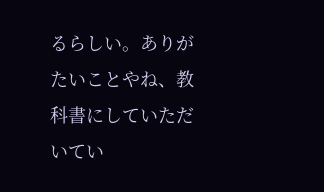るらしい。ありがたいことやね、教科書にしていただいてい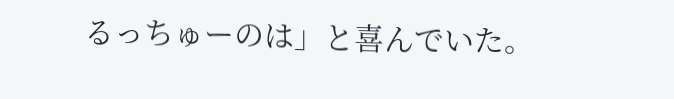るっちゅーのは」と喜んでいた。